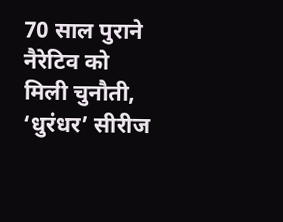70 साल पुराने नैरेटिव को मिली चुनौती, ‘धुरंधर’ सीरीज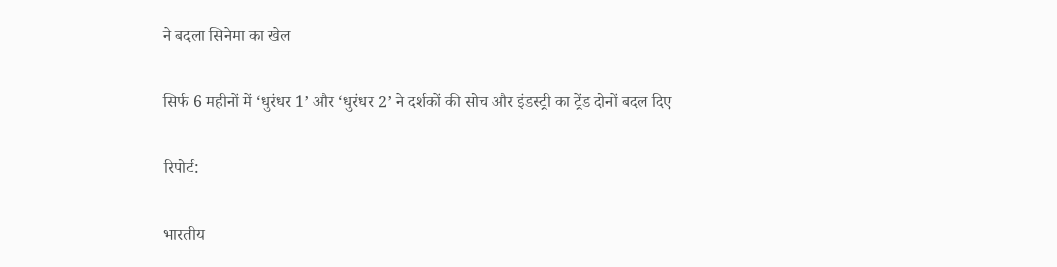ने बदला सिनेमा का खेल

सिर्फ 6 महीनों में ‘धुरंधर 1’ और ‘धुरंधर 2’ ने दर्शकों की सोच और इंडस्ट्री का ट्रेंड दोनों बदल दिए

रिपोर्ट:

भारतीय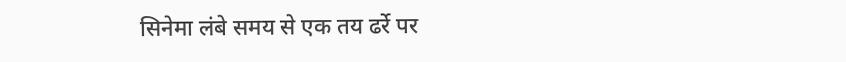सिनेमा लंबे समय से एक तय ढर्रे पर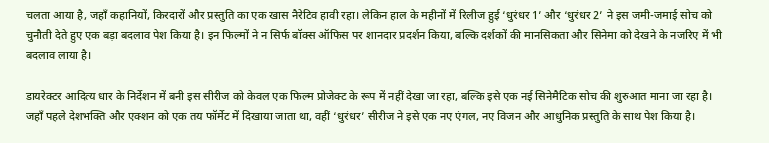चलता आया है, जहाँ कहानियों, किरदारों और प्रस्तुति का एक खास नैरेटिव हावी रहा। लेकिन हाल के महीनों में रिलीज हुई ‘धुरंधर 1’ और ‘धुरंधर 2’ ने इस जमी-जमाई सोच को चुनौती देते हुए एक बड़ा बदलाव पेश किया है। इन फिल्मों ने न सिर्फ बॉक्स ऑफिस पर शानदार प्रदर्शन किया, बल्कि दर्शकों की मानसिकता और सिनेमा को देखने के नजरिए में भी बदलाव लाया है।

डायरेक्टर आदित्य धार के निर्देशन में बनी इस सीरीज को केवल एक फिल्म प्रोजेक्ट के रूप में नहीं देखा जा रहा, बल्कि इसे एक नई सिनेमैटिक सोच की शुरुआत माना जा रहा है। जहाँ पहले देशभक्ति और एक्शन को एक तय फॉर्मेट में दिखाया जाता था, वहीं ‘धुरंधर’ सीरीज ने इसे एक नए एंगल, नए विजन और आधुनिक प्रस्तुति के साथ पेश किया है।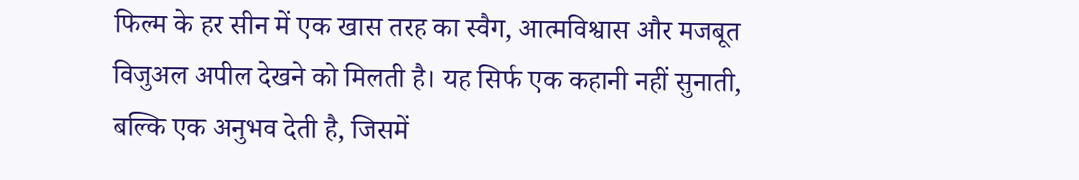फिल्म के हर सीन में एक खास तरह का स्वैग, आत्मविश्वास और मजबूत विजुअल अपील देखने को मिलती है। यह सिर्फ एक कहानी नहीं सुनाती, बल्कि एक अनुभव देती है, जिसमें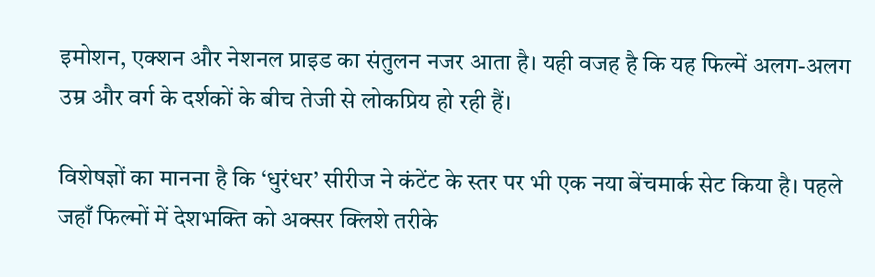इमोशन, एक्शन और नेशनल प्राइड का संतुलन नजर आता है। यही वजह है कि यह फिल्में अलग-अलग उम्र और वर्ग के दर्शकों के बीच तेजी से लोकप्रिय हो रही हैं।

विशेषज्ञों का मानना है कि ‘धुरंधर’ सीरीज ने कंटेंट के स्तर पर भी एक नया बेंचमार्क सेट किया है। पहले जहाँ फिल्मों में देशभक्ति को अक्सर क्लिशे तरीके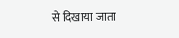से दिखाया जाता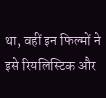था, वहीं इन फिल्मों ने इसे रियलिस्टिक और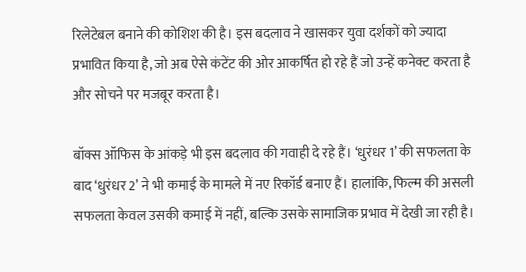रिलेटेबल बनाने की कोशिश की है। इस बदलाव ने खासकर युवा दर्शकों को ज्यादा प्रभावित किया है, जो अब ऐसे कंटेंट की ओर आकर्षित हो रहे हैं जो उन्हें कनेक्ट करता है और सोचने पर मजबूर करता है।

बॉक्स ऑफिस के आंकड़े भी इस बदलाव की गवाही दे रहे हैं। ‘धुरंधर 1’ की सफलता के बाद ‘धुरंधर 2’ ने भी कमाई के मामले में नए रिकॉर्ड बनाए हैं। हालांकि, फिल्म की असली सफलता केवल उसकी कमाई में नहीं, बल्कि उसके सामाजिक प्रभाव में देखी जा रही है।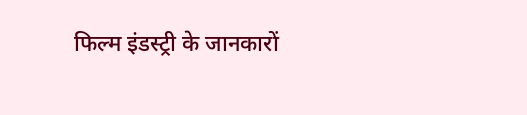फिल्म इंडस्ट्री के जानकारों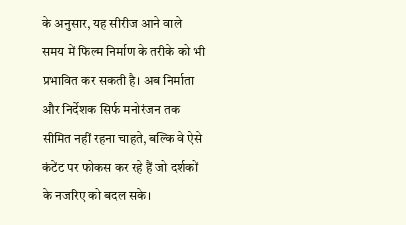के अनुसार, यह सीरीज आने वाले समय में फिल्म निर्माण के तरीके को भी प्रभावित कर सकती है। अब निर्माता और निर्देशक सिर्फ मनोरंजन तक सीमित नहीं रहना चाहते, बल्कि वे ऐसे कंटेंट पर फोकस कर रहे हैं जो दर्शकों के नजरिए को बदल सके।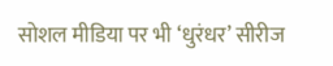सोशल मीडिया पर भी ‘धुरंधर’ सीरीज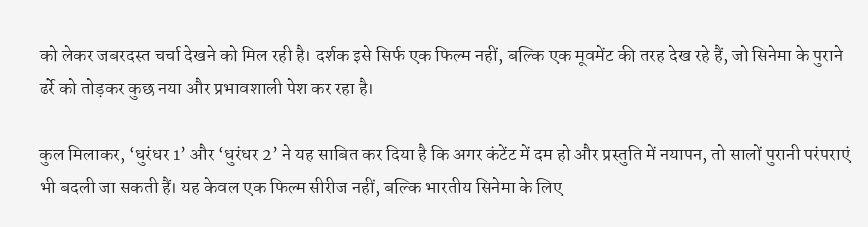को लेकर जबरदस्त चर्चा देखने को मिल रही है। दर्शक इसे सिर्फ एक फिल्म नहीं, बल्कि एक मूवमेंट की तरह देख रहे हैं, जो सिनेमा के पुराने ढर्रे को तोड़कर कुछ नया और प्रभावशाली पेश कर रहा है।

कुल मिलाकर, ‘धुरंधर 1’ और ‘धुरंधर 2’ ने यह साबित कर दिया है कि अगर कंटेंट में दम हो और प्रस्तुति में नयापन, तो सालों पुरानी परंपराएं भी बदली जा सकती हैं। यह केवल एक फिल्म सीरीज नहीं, बल्कि भारतीय सिनेमा के लिए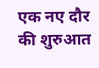एक नए दौर की शुरुआत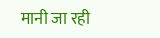मानी जा रही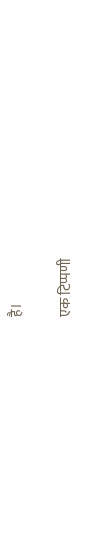है।

एक टिप्पणी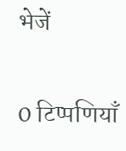भेजें

0 टिप्पणियाँ